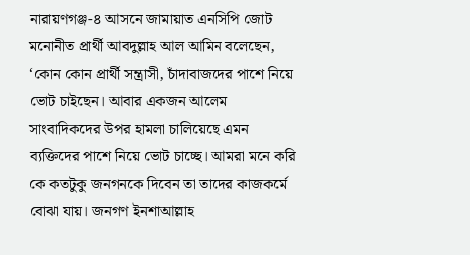নারায়ণগঞ্জ-৪ আসনে জামায়াত এনসিপি জোট মনোনীত প্রার্থী আবদুল্লাহ আল আমিন বলেছেন, ‘কোন কোন প্রার্থী সন্ত্রাসী, চাঁদাবাজদের পাশে নিয়ে ভোট চাইছেন। আবার একজন আলেম সাংবাদিকদের উপর হামলা চালিয়েছে এমন ব্যক্তিদের পাশে নিয়ে ভোট চাচ্ছে। আমরা মনে করি কে কতটুকু জনগনকে দিবেন তা তাদের কাজকর্মে বোঝা যায়। জনগণ ইনশাআল্লাহ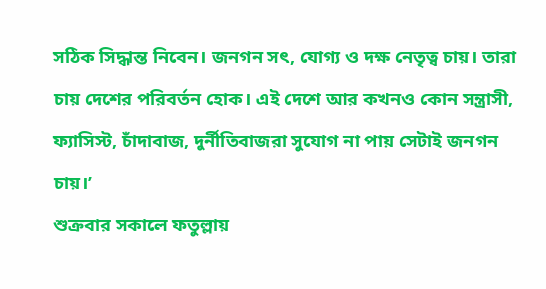সঠিক সিদ্ধান্ত নিবেন। জনগন সৎ, যোগ্য ও দক্ষ নেতৃত্ব চায়। তারা চায় দেশের পরিবর্তন হোক। এই দেশে আর কখনও কোন সন্ত্রাসী, ফ্যাসিস্ট, চাঁদাবাজ, দুর্নীতিবাজরা সুযোগ না পায় সেটাই জনগন চায়।’
শুক্রবার সকালে ফতুল্লায়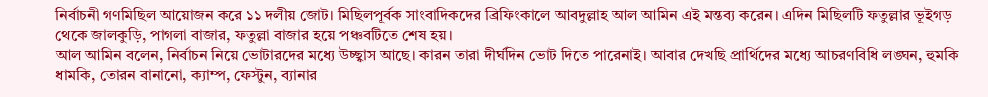নির্বাচনী গণমিছিল আয়োজন করে ১১ দলীয় জোট। মিছিলপূর্বক সাংবাদিকদের ব্রিফিংকালে আবদুল্লাহ আল আমিন এই মন্তব্য করেন। এদিন মিছিলটি ফতুল্লার ভূইগড় থেকে জালকুড়ি, পাগলা বাজার, ফতুল্লা বাজার হয়ে পঞ্চবটিতে শেষ হয়।
আল আমিন বলেন, নির্বাচন নিয়ে ভোটারদের মধ্যে উচ্ছ্বাস আছে। কারন তারা দীর্ঘদিন ভোট দিতে পারেনাই। আবার দেখছি প্রার্থিদের মধ্যে আচরণবিধি লঙ্ঘন, হুমকি ধামকি, তোরন বানানো, ক্যাম্প, ফেস্টুন, ব্যানার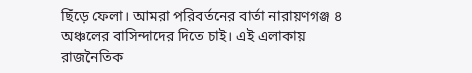ছিঁড়ে ফেলা। আমরা পরিবর্তনের বার্তা নারায়ণগঞ্জ ৪ অঞ্চলের বাসিন্দাদের দিতে চাই। এই এলাকায় রাজনৈতিক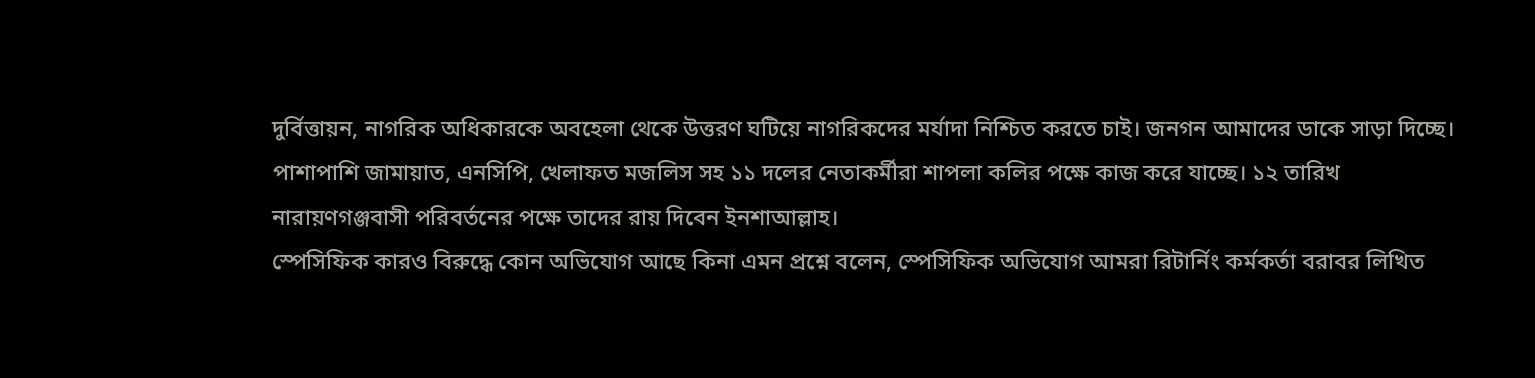দুর্বিত্তায়ন, নাগরিক অধিকারকে অবহেলা থেকে উত্তরণ ঘটিয়ে নাগরিকদের মর্যাদা নিশ্চিত করতে চাই। জনগন আমাদের ডাকে সাড়া দিচ্ছে। পাশাপাশি জামায়াত, এনসিপি, খেলাফত মজলিস সহ ১১ দলের নেতাকর্মীরা শাপলা কলির পক্ষে কাজ করে যাচ্ছে। ১২ তারিখ নারায়ণগঞ্জবাসী পরিবর্তনের পক্ষে তাদের রায় দিবেন ইনশাআল্লাহ।
স্পেসিফিক কারও বিরুদ্ধে কোন অভিযোগ আছে কিনা এমন প্রশ্নে বলেন, স্পেসিফিক অভিযোগ আমরা রিটার্নিং কর্মকর্তা বরাবর লিখিত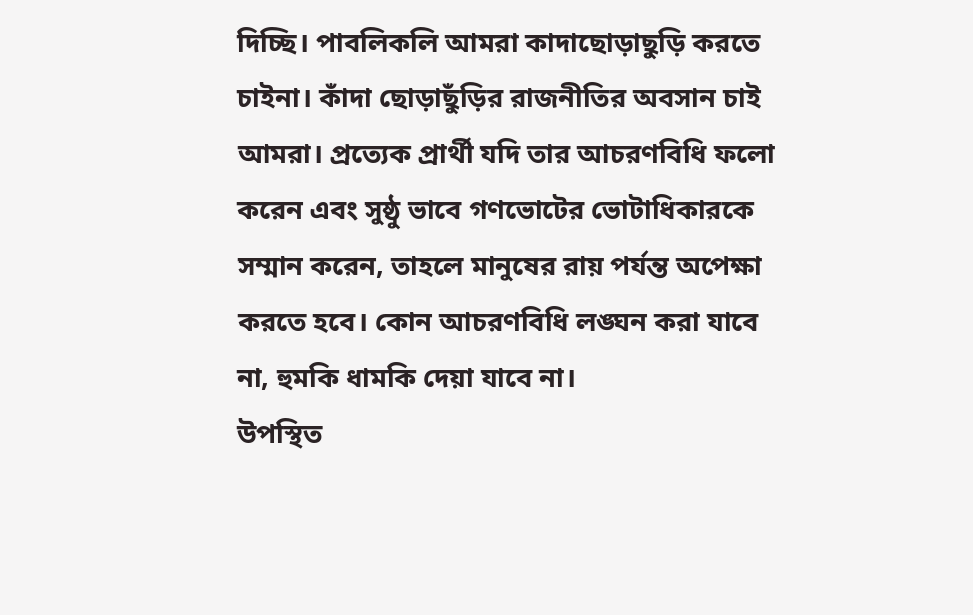দিচ্ছি। পাবলিকলি আমরা কাদাছোড়াছুড়ি করতে চাইনা। কাঁদা ছোড়াছুঁড়ির রাজনীতির অবসান চাই আমরা। প্রত্যেক প্রার্থী যদি তার আচরণবিধি ফলো করেন এবং সুষ্ঠু ভাবে গণভোটের ভোটাধিকারকে সম্মান করেন, তাহলে মানুষের রায় পর্যন্ত অপেক্ষা করতে হবে। কোন আচরণবিধি লঙ্ঘন করা যাবে না, হুমকি ধামকি দেয়া যাবে না।
উপস্থিত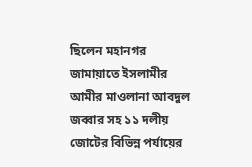ছিলেন মহানগর জামায়াতে ইসলামীর আমীর মাওলানা আবদুল জব্বার সহ ১১ দলীয় জোটের বিভিন্ন পর্যায়ের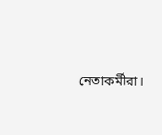নেতাকর্মীরা।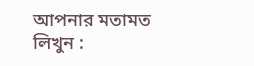আপনার মতামত লিখুন :